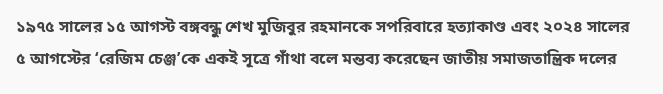১৯৭৫ সালের ১৫ আগস্ট বঙ্গবন্ধু শেখ মুজিবুর রহমানকে সপরিবারে হত্যাকাণ্ড এবং ২০২৪ সালের ৫ আগস্টের ‘রেজিম চেঞ্জ’কে একই সূত্রে গাঁথা বলে মন্তব্য করেছেন জাতীয় সমাজতান্ত্রিক দলের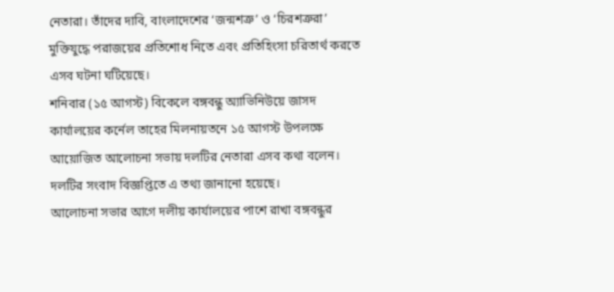নেতারা। তাঁদের দাবি, বাংলাদেশের ‘জন্মশত্রু’ ও ‘চিরশত্রুরা’ মুক্তিযুদ্ধে পরাজয়ের প্রতিশোধ নিতে এবং প্রতিহিংসা চরিতার্থ করতে এসব ঘটনা ঘটিয়েছে।
শনিবার (১৫ আগস্ট) বিকেলে বঙ্গবন্ধু অ্যাভিনিউয়ে জাসদ কার্যালয়ের কর্নেল তাহের মিলনায়তনে ১৫ আগস্ট উপলক্ষে আয়োজিত আলোচনা সভায় দলটির নেতারা এসব কথা বলেন। দলটির সংবাদ বিজ্ঞপ্তিতে এ তথ্য জানানো হয়েছে।
আলোচনা সভার আগে দলীয় কার্যালয়ের পাশে রাখা বঙ্গবন্ধুর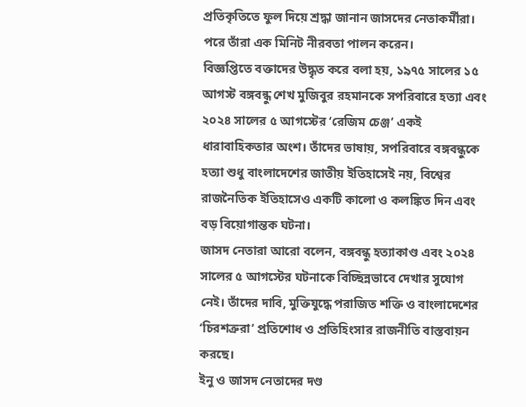প্রতিকৃতিতে ফুল দিয়ে শ্রদ্ধা জানান জাসদের নেতাকর্মীরা। পরে তাঁরা এক মিনিট নীরবতা পালন করেন।
বিজ্ঞপ্তিতে বক্তাদের উদ্ধৃত করে বলা হয়, ১৯৭৫ সালের ১৫ আগস্ট বঙ্গবন্ধু শেখ মুজিবুর রহমানকে সপরিবারে হত্যা এবং ২০২৪ সালের ৫ আগস্টের ‘রেজিম চেঞ্জ’ একই ধারাবাহিকতার অংশ। তাঁদের ভাষায়, সপরিবারে বঙ্গবন্ধুকে হত্যা শুধু বাংলাদেশের জাতীয় ইতিহাসেই নয়, বিশ্বের রাজনৈতিক ইতিহাসেও একটি কালো ও কলঙ্কিত দিন এবং বড় বিয়োগান্তক ঘটনা।
জাসদ নেতারা আরো বলেন, বঙ্গবন্ধু হত্যাকাণ্ড এবং ২০২৪ সালের ৫ আগস্টের ঘটনাকে বিচ্ছিন্নভাবে দেখার সুযোগ নেই। তাঁদের দাবি, মুক্তিযুদ্ধে পরাজিত শক্তি ও বাংলাদেশের ‘চিরশত্রুরা’ প্রতিশোধ ও প্রতিহিংসার রাজনীতি বাস্তবায়ন করছে।
ইনু ও জাসদ নেতাদের দণ্ড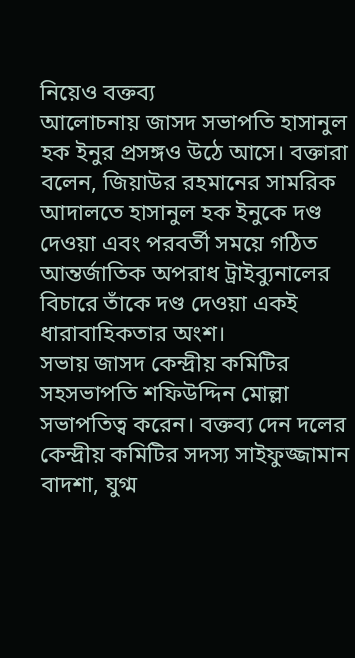নিয়েও বক্তব্য
আলোচনায় জাসদ সভাপতি হাসানুল হক ইনুর প্রসঙ্গও উঠে আসে। বক্তারা বলেন, জিয়াউর রহমানের সামরিক আদালতে হাসানুল হক ইনুকে দণ্ড দেওয়া এবং পরবর্তী সময়ে গঠিত আন্তর্জাতিক অপরাধ ট্রাইব্যুনালের বিচারে তাঁকে দণ্ড দেওয়া একই ধারাবাহিকতার অংশ।
সভায় জাসদ কেন্দ্রীয় কমিটির সহসভাপতি শফিউদ্দিন মোল্লা সভাপতিত্ব করেন। বক্তব্য দেন দলের কেন্দ্রীয় কমিটির সদস্য সাইফুজ্জামান বাদশা, যুগ্ম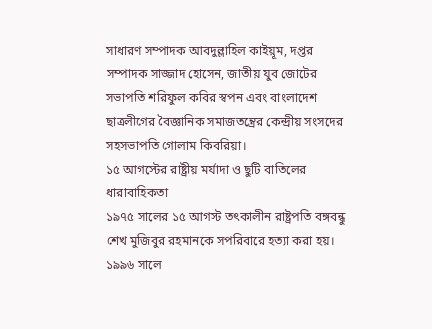সাধারণ সম্পাদক আবদুল্লাহিল কাইয়ূম, দপ্তর সম্পাদক সাজ্জাদ হোসেন, জাতীয় যুব জোটের সভাপতি শরিফুল কবির স্বপন এবং বাংলাদেশ ছাত্রলীগের বৈজ্ঞানিক সমাজতন্ত্রের কেন্দ্রীয় সংসদের সহসভাপতি গোলাম কিবরিয়া।
১৫ আগস্টের রাষ্ট্রীয় মর্যাদা ও ছুটি বাতিলের ধারাবাহিকতা
১৯৭৫ সালের ১৫ আগস্ট তৎকালীন রাষ্ট্রপতি বঙ্গবন্ধু শেখ মুজিবুর রহমানকে সপরিবারে হত্যা করা হয়। ১৯৯৬ সালে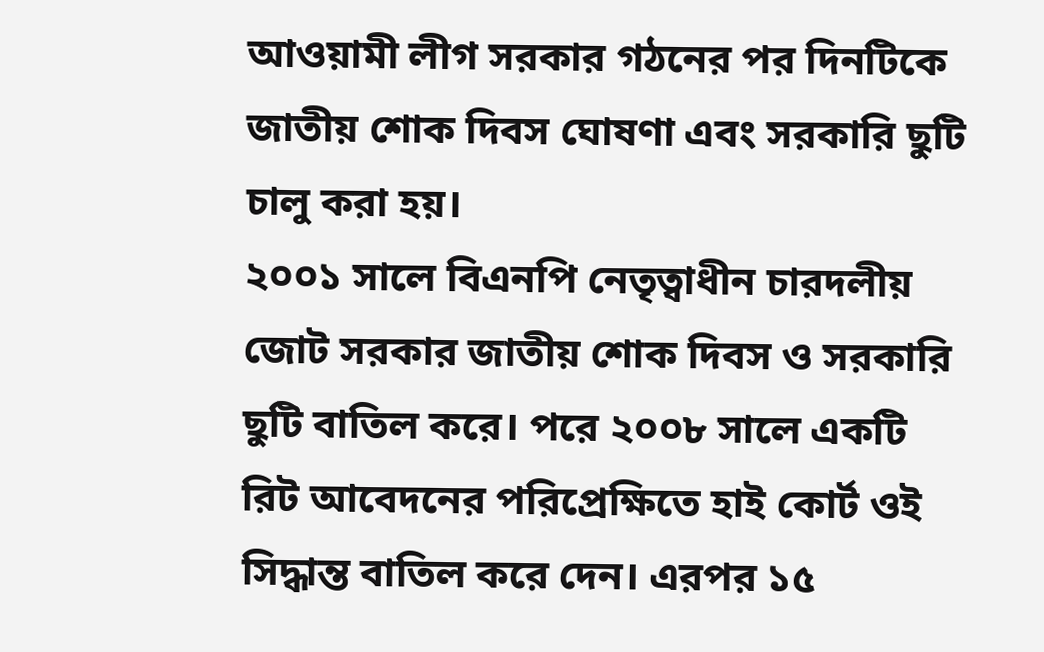আওয়ামী লীগ সরকার গঠনের পর দিনটিকে জাতীয় শোক দিবস ঘোষণা এবং সরকারি ছুটি চালু করা হয়।
২০০১ সালে বিএনপি নেতৃত্বাধীন চারদলীয় জোট সরকার জাতীয় শোক দিবস ও সরকারি ছুটি বাতিল করে। পরে ২০০৮ সালে একটি রিট আবেদনের পরিপ্রেক্ষিতে হাই কোর্ট ওই সিদ্ধান্ত বাতিল করে দেন। এরপর ১৫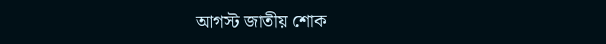আগস্ট জাতীয় শোক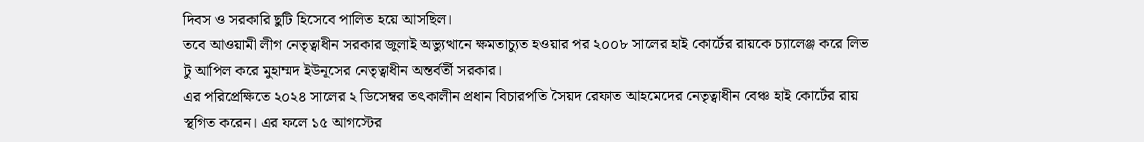দিবস ও সরকারি ছুটি হিসেবে পালিত হয়ে আসছিল।
তবে আওয়ামী লীগ নেতৃত্বাধীন সরকার জুলাই অভ্যুত্থানে ক্ষমতাচ্যুত হওয়ার পর ২০০৮ সালের হাই কোর্টের রায়কে চ্যালেঞ্জ করে লিভ টু আপিল করে মুহাম্মদ ইউনূসের নেতৃত্বাধীন অন্তর্বর্তী সরকার।
এর পরিপ্রেক্ষিতে ২০২৪ সালের ২ ডিসেম্বর তৎকালীন প্রধান বিচারপতি সৈয়দ রেফাত আহমেদের নেতৃত্বাধীন বেঞ্চ হাই কোর্টের রায় স্থগিত করেন। এর ফলে ১৫ আগস্টের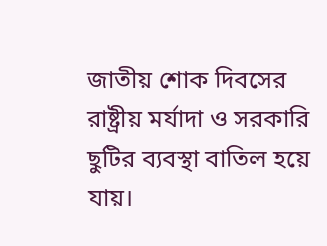জাতীয় শোক দিবসের রাষ্ট্রীয় মর্যাদা ও সরকারি ছুটির ব্যবস্থা বাতিল হয়ে যায়।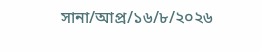সানা/আপ্র/১৬/৮/২০২৬